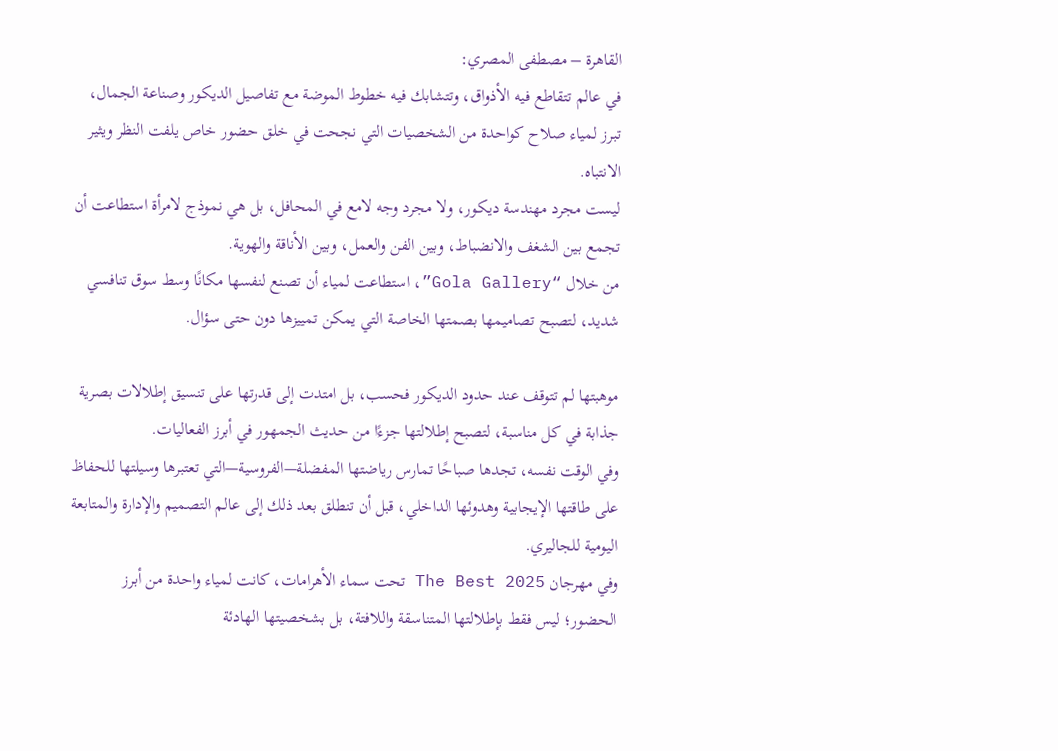القاهرة – مصطفى المصري:
في عالم تتقاطع فيه الأذواق، وتتشابك فيه خطوط الموضة مع تفاصيل الديكور وصناعة الجمال، تبرز لمياء صلاح كواحدة من الشخصيات التي نجحت في خلق حضور خاص يلفت النظر ويثير الانتباه.
ليست مجرد مهندسة ديكور، ولا مجرد وجه لامع في المحافل، بل هي نموذج لامرأة استطاعت أن تجمع بين الشغف والانضباط، وبين الفن والعمل، وبين الأناقة والهوية.
من خلال “Gola Gallery”، استطاعت لمياء أن تصنع لنفسها مكانًا وسط سوق تنافسي شديد، لتصبح تصاميمها بصمتها الخاصة التي يمكن تمييزها دون حتى سؤال.

موهبتها لم تتوقف عند حدود الديكور فحسب، بل امتدت إلى قدرتها على تنسيق إطلالات بصرية جذابة في كل مناسبة، لتصبح إطلالتها جزءًا من حديث الجمهور في أبرز الفعاليات.
وفي الوقت نفسه، تجدها صباحًا تمارس رياضتها المفضلة—الفروسية—التي تعتبرها وسيلتها للحفاظ على طاقتها الإيجابية وهدوئها الداخلي، قبل أن تنطلق بعد ذلك إلى عالم التصميم والإدارة والمتابعة اليومية للجاليري.
وفي مهرجان The Best 2025 تحت سماء الأهرامات، كانت لمياء واحدة من أبرز الحضور؛ ليس فقط بإطلالتها المتناسقة واللافتة، بل بشخصيتها الهادئة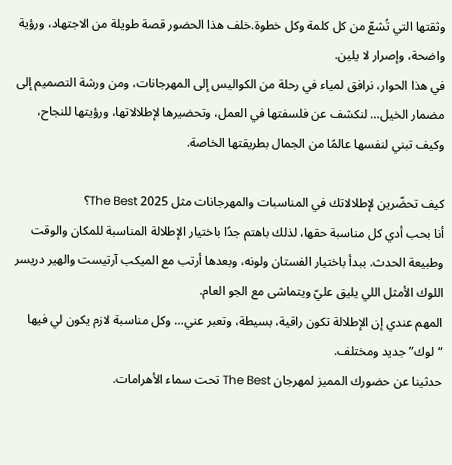وثقتها التي تُشعّ من كل كلمة وكل خطوة.خلف هذا الحضور قصة طويلة من الاجتهاد، ورؤية واضحة، وإصرار لا يلين.
في هذا الحوار، نرافق لمياء في رحلة من الكواليس إلى المهرجانات، ومن ورشة التصميم إلى مضمار الخيل… لنكشف عن فلسفتها في العمل، وتحضيرها لإطلالاتها، ورؤيتها للنجاح، وكيف تبني لنفسها عالمًا من الجمال بطريقتها الخاصة.

كيف تحضّرين لإطلالاتك في المناسبات والمهرجانات مثل The Best 2025؟
أنا بحب أدي كل مناسبة حقها، لذلك باهتم جدًا باختيار الإطلالة المناسبة للمكان والوقت وطبيعة الحدث. ببدأ باختيار الفستان ولونه، وبعدها أرتب مع الميكب آرتيست والهير دريسر اللوك الأمثل اللي يليق عليّ ويتماشى مع الجو العام.
المهم عندي إن الإطلالة تكون راقية، بسيطة، وتعبر عني… وكل مناسبة لازم يكون لي فيها “لوك” جديد ومختلف.
حدثينا عن حضورك المميز لمهرجان The Best تحت سماء الأهرامات.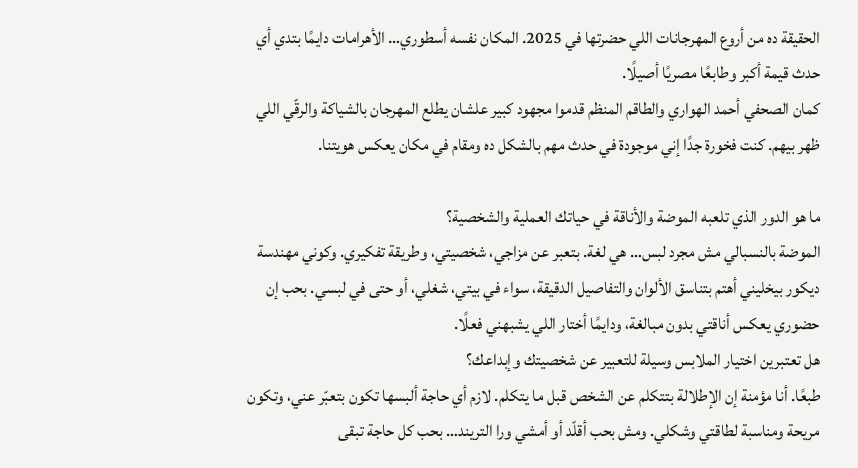الحقيقة ده من أروع المهرجانات اللي حضرتها في 2025. المكان نفسه أسطوري… الأهرامات دايمًا بتدي أي حدث قيمة أكبر وطابعًا مصريًا أصيلًا.
كمان الصحفي أحمد الهواري والطاقم المنظم قدموا مجهود كبير علشان يطلع المهرجان بالشياكة والرقّي اللي ظهر بيهم. كنت فخورة جدًا إني موجودة في حدث مهم بالشكل ده ومقام في مكان يعكس هويتنا.

ما هو الدور الذي تلعبه الموضة والأناقة في حياتك العملية والشخصية؟
الموضة بالنسبالي مش مجرد لبس… هي لغة. بتعبر عن مزاجي، شخصيتي، وطريقة تفكيري. وكوني مهندسة ديكور بيخليني أهتم بتناسق الألوان والتفاصيل الدقيقة، سواء في بيتي، شغلي، أو حتى في لبسي. بحب إن حضوري يعكس أناقتي بدون مبالغة، ودايمًا أختار اللي يشبهني فعلًا.
هل تعتبرين اختيار الملابس وسيلة للتعبير عن شخصيتك وإبداعك؟
طبعًا. أنا مؤمنة إن الإطلالة بتتكلم عن الشخص قبل ما يتكلم. لازم أي حاجة ألبسها تكون بتعبّر عني، وتكون مريحة ومناسبة لطاقتي وشكلي. ومش بحب أقلّد أو أمشي ورا التريند… بحب كل حاجة تبقى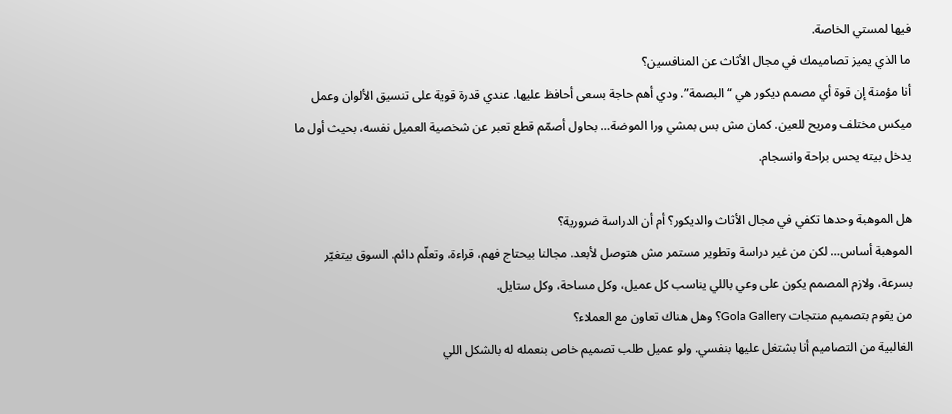فيها لمستي الخاصة.
ما الذي يميز تصاميمك في مجال الأثاث عن المنافسين؟
أنا مؤمنة إن قوة أي مصمم ديكور هي “البصمة”. ودي أهم حاجة بسعى أحافظ عليها. عندي قدرة قوية على تنسيق الألوان وعمل ميكس مختلف ومريح للعين. كمان مش بس بمشي ورا الموضة… بحاول أصمّم قطع تعبر عن شخصية العميل نفسه، بحيث أول ما يدخل بيته يحس براحة وانسجام.

هل الموهبة وحدها تكفي في مجال الأثاث والديكور؟ أم أن الدراسة ضرورية؟
الموهبة أساس… لكن من غير دراسة وتطوير مستمر مش هتوصل لأبعد. مجالنا بيحتاج فهم، قراءة، وتعلّم دائم. السوق بيتغيّر بسرعة، ولازم المصمم يكون على وعي باللي يناسب كل عميل، وكل مساحة، وكل ستايل.
من يقوم بتصميم منتجات Gola Gallery؟ وهل هناك تعاون مع العملاء؟
الغالبية من التصاميم أنا بشتغل عليها بنفسي. ولو عميل طلب تصميم خاص بنعمله له بالشكل اللي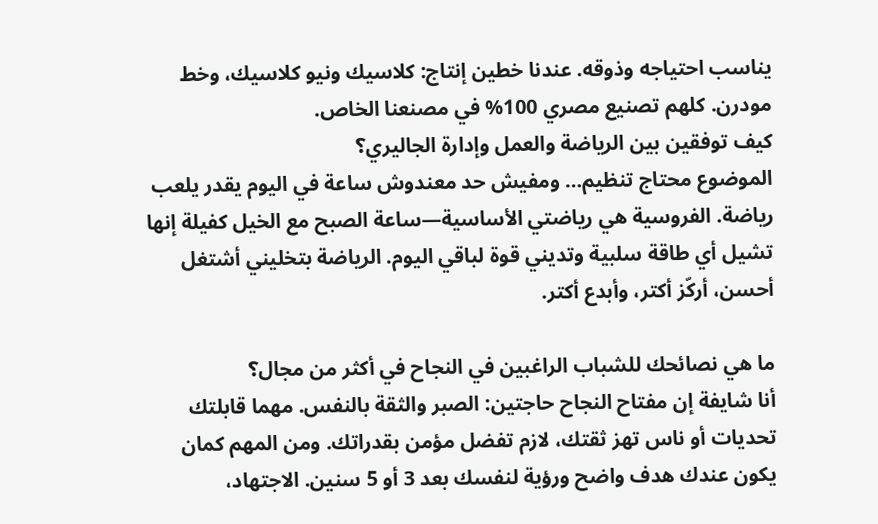يناسب احتياجه وذوقه. عندنا خطين إنتاج: كلاسيك ونيو كلاسيك، وخط مودرن. كلهم تصنيع مصري 100% في مصنعنا الخاص.
كيف توفقين بين الرياضة والعمل وإدارة الجاليري؟
الموضوع محتاج تنظيم… ومفيش حد معندوش ساعة في اليوم يقدر يلعب رياضة. الفروسية هي رياضتي الأساسية—ساعة الصبح مع الخيل كفيلة إنها تشيل أي طاقة سلبية وتديني قوة لباقي اليوم. الرياضة بتخليني أشتغل أحسن، أركّز أكتر، وأبدع أكتر.

ما هي نصائحك للشباب الراغبين في النجاح في أكثر من مجال؟
أنا شايفة إن مفتاح النجاح حاجتين: الصبر والثقة بالنفس. مهما قابلتك تحديات أو ناس تهز ثقتك، لازم تفضل مؤمن بقدراتك. ومن المهم كمان يكون عندك هدف واضح ورؤية لنفسك بعد 3 أو 5 سنين. الاجتهاد،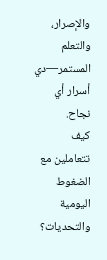والإصرار، والتعلم المستمر—دي أسرار أي نجاح.
كيف تتعاملين مع الضغوط اليومية والتحديات؟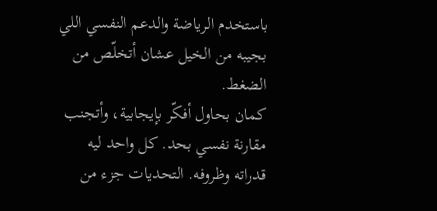باستخدم الرياضة والدعم النفسي اللي بجيبه من الخيل عشان أتخلّص من الضغط.
كمان بحاول أفكّر بإيجابية، وأتجنب مقارنة نفسي بحد. كل واحد ليه قدراته وظروفه. التحديات جزء من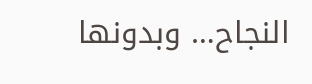النجاح… وبدونها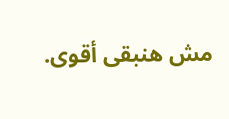مش هنبقى أقوى.